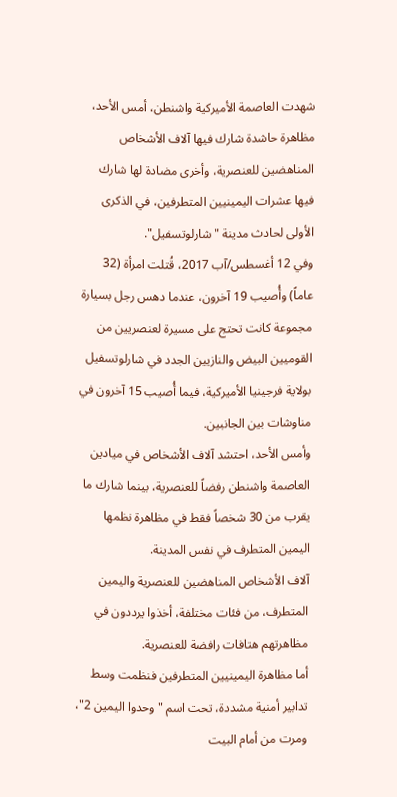شهدت العاصمة الأميركية واشنطن، أمس الأحد، مظاهرة حاشدة شارك فيها آلاف الأشخاص المناهضين للعنصرية، وأخرى مضادة لها شارك فيها عشرات اليمينيين المتطرفين، في الذكرى الأولى لحادث مدينة "شارلوتسفيل".
وفي 12 أغسطس/آب 2017، قُتلت امرأة (32 عاماً) وأُصيب 19 آخرون، عندما دهس رجل بسيارة مجموعة كانت تحتج على مسيرة لعنصريين من القوميين البيض والنازيين الجدد في شارلوتسفيل بولاية فرجينيا الأميركية، فيما أُصيب 15 آخرون في مناوشات بين الجانبين.
وأمس الأحد، احتشد آلاف الأشخاص في ميادين العاصمة واشنطن رفضاً للعنصرية، بينما شارك ما يقرب من 30 شخصاً فقط في مظاهرة نظمها اليمين المتطرف في نفس المدينة.
آلاف الأشخاص المناهضين للعنصرية واليمين المتطرف، من فئات مختلفة، أخذوا يرددون في مظاهرتهم هتافات رافضة للعنصرية.
أما مظاهرة اليمينيين المتطرفين فنظمت وسط تدابير أمنية مشددة، تحت اسم "وحدوا اليمين 2"، ومرت من أمام البيت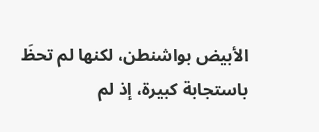الأبيض بواشنطن، لكنها لم تحظَ باستجابة كبيرة، إذ لم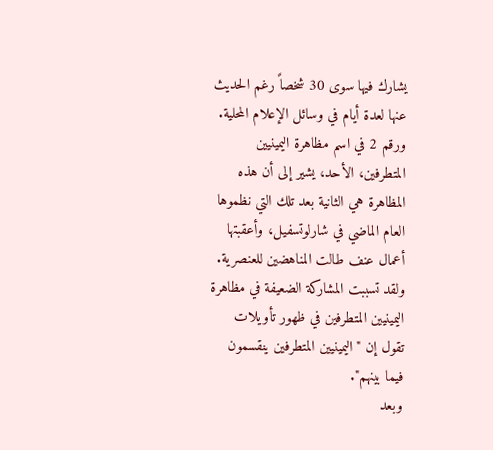يشارك فيها سوى 30 شخصاً رغم الحديث عنها لعدة أيام في وسائل الإعلام المحلية.
ورقم 2 في اسم مظاهرة اليمينيين المتطرفين، الأحد، يشير إلى أن هذه المظاهرة هي الثانية بعد تلك التي نظموها العام الماضي في شارلوتسفيل، وأعقبتها أعمال عنف طالت المناهضين للعنصرية.
ولقد تسببت المشاركة الضعيفة في مظاهرة اليمينيين المتطرفين في ظهور تأويلات تقول إن "اليمينيين المتطرفين ينقسمون فيما بينهم".
وبعد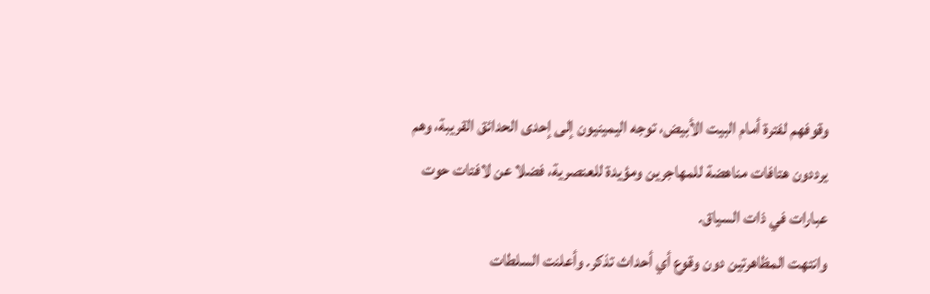وقوفهم لفترة أمام البيت الأبيض، توجه اليمينيون إلى إحدى الحدائق القريبة، وهم يرددون هتافات مناهضة للمهاجرين ومؤيدة للعنصرية، فضلا عن لافتات حوت عبارات في ذات السياق.
وانتهت المظاهرتين دون وقوع أي أحداث تذكر. وأعلنت السلطات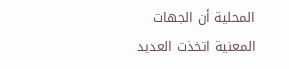المحلية أن الجهات المعنية اتخذت العديد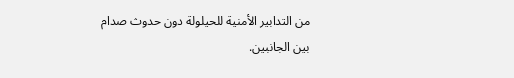من التدابير الأمنية للحيلولة دون حدوث صدام بين الجانبين.